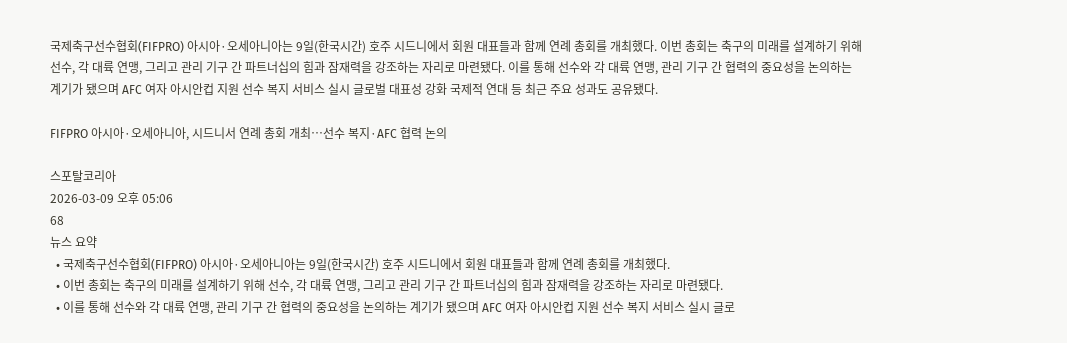국제축구선수협회(FIFPRO) 아시아·오세아니아는 9일(한국시간) 호주 시드니에서 회원 대표들과 함께 연례 총회를 개최했다. 이번 총회는 축구의 미래를 설계하기 위해 선수, 각 대륙 연맹, 그리고 관리 기구 간 파트너십의 힘과 잠재력을 강조하는 자리로 마련됐다. 이를 통해 선수와 각 대륙 연맹, 관리 기구 간 협력의 중요성을 논의하는 계기가 됐으며 AFC 여자 아시안컵 지원 선수 복지 서비스 실시 글로벌 대표성 강화 국제적 연대 등 최근 주요 성과도 공유됐다.

FIFPRO 아시아·오세아니아, 시드니서 연례 총회 개최…선수 복지·AFC 협력 논의

스포탈코리아
2026-03-09 오후 05:06
68
뉴스 요약
  • 국제축구선수협회(FIFPRO) 아시아·오세아니아는 9일(한국시간) 호주 시드니에서 회원 대표들과 함께 연례 총회를 개최했다.
  • 이번 총회는 축구의 미래를 설계하기 위해 선수, 각 대륙 연맹, 그리고 관리 기구 간 파트너십의 힘과 잠재력을 강조하는 자리로 마련됐다.
  • 이를 통해 선수와 각 대륙 연맹, 관리 기구 간 협력의 중요성을 논의하는 계기가 됐으며 AFC 여자 아시안컵 지원 선수 복지 서비스 실시 글로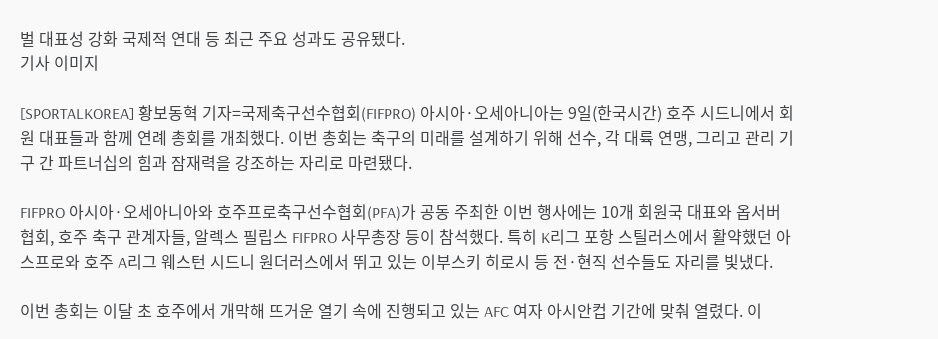벌 대표성 강화 국제적 연대 등 최근 주요 성과도 공유됐다.
기사 이미지

[SPORTALKOREA] 황보동혁 기자=국제축구선수협회(FIFPRO) 아시아·오세아니아는 9일(한국시간) 호주 시드니에서 회원 대표들과 함께 연례 총회를 개최했다. 이번 총회는 축구의 미래를 설계하기 위해 선수, 각 대륙 연맹, 그리고 관리 기구 간 파트너십의 힘과 잠재력을 강조하는 자리로 마련됐다.

FIFPRO 아시아·오세아니아와 호주프로축구선수협회(PFA)가 공동 주최한 이번 행사에는 10개 회원국 대표와 옵서버 협회, 호주 축구 관계자들, 알렉스 필립스 FIFPRO 사무총장 등이 참석했다. 특히 K리그 포항 스틸러스에서 활약했던 아스프로와 호주 A리그 웨스턴 시드니 원더러스에서 뛰고 있는 이부스키 히로시 등 전·현직 선수들도 자리를 빛냈다.

이번 총회는 이달 초 호주에서 개막해 뜨거운 열기 속에 진행되고 있는 AFC 여자 아시안컵 기간에 맞춰 열렸다. 이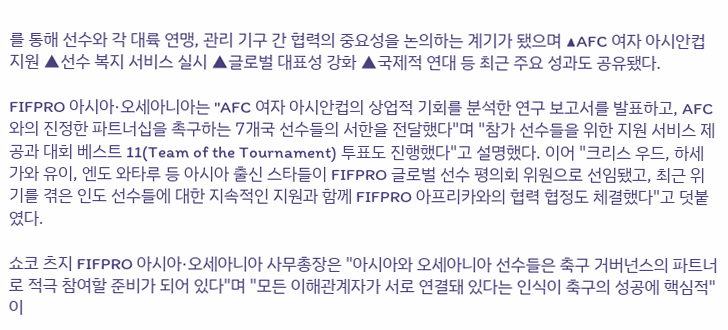를 통해 선수와 각 대륙 연맹, 관리 기구 간 협력의 중요성을 논의하는 계기가 됐으며 ▲AFC 여자 아시안컵 지원 ▲선수 복지 서비스 실시 ▲글로벌 대표성 강화 ▲국제적 연대 등 최근 주요 성과도 공유됐다.

FIFPRO 아시아·오세아니아는 "AFC 여자 아시안컵의 상업적 기회를 분석한 연구 보고서를 발표하고, AFC와의 진정한 파트너십을 촉구하는 7개국 선수들의 서한을 전달했다"며 "참가 선수들을 위한 지원 서비스 제공과 대회 베스트 11(Team of the Tournament) 투표도 진행했다"고 설명했다. 이어 "크리스 우드, 하세가와 유이, 엔도 와타루 등 아시아 출신 스타들이 FIFPRO 글로벌 선수 평의회 위원으로 선임됐고, 최근 위기를 겪은 인도 선수들에 대한 지속적인 지원과 함께 FIFPRO 아프리카와의 협력 협정도 체결했다"고 덧붙였다.

쇼코 츠지 FIFPRO 아시아·오세아니아 사무총장은 "아시아와 오세아니아 선수들은 축구 거버넌스의 파트너로 적극 참여할 준비가 되어 있다"며 "모든 이해관계자가 서로 연결돼 있다는 인식이 축구의 성공에 핵심적"이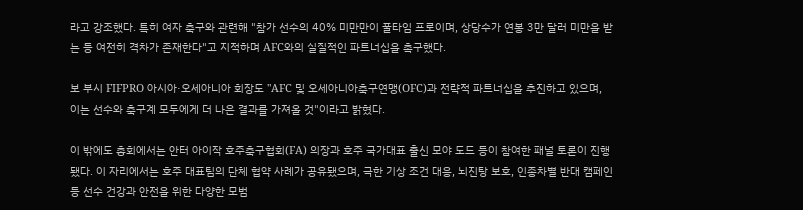라고 강조했다. 특히 여자 축구와 관련해 "참가 선수의 40% 미만만이 풀타임 프로이며, 상당수가 연봉 3만 달러 미만을 받는 등 여전히 격차가 존재한다"고 지적하며 AFC와의 실질적인 파트너십을 촉구했다.

보 부시 FIFPRO 아시아·오세아니아 회장도 "AFC 및 오세아니아축구연맹(OFC)과 전략적 파트너십을 추진하고 있으며, 이는 선수와 축구계 모두에게 더 나은 결과를 가져올 것"이라고 밝혔다.

이 밖에도 총회에서는 안터 아이작 호주축구협회(FA) 의장과 호주 국가대표 출신 모야 도드 등이 참여한 패널 토론이 진행됐다. 이 자리에서는 호주 대표팀의 단체 협약 사례가 공유됐으며, 극한 기상 조건 대응, 뇌진탕 보호, 인종차별 반대 캠페인 등 선수 건강과 안전을 위한 다양한 모범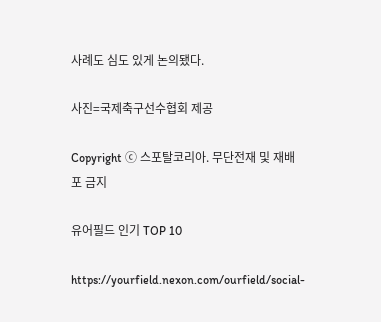사례도 심도 있게 논의됐다.

사진=국제축구선수협회 제공

Copyright ⓒ 스포탈코리아. 무단전재 및 재배포 금지

유어필드 인기 TOP 10

https://yourfield.nexon.com/ourfield/social-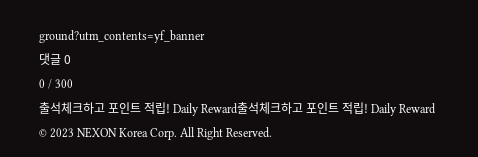ground?utm_contents=yf_banner
댓글 0
0 / 300
출석체크하고 포인트 적립! Daily Reward출석체크하고 포인트 적립! Daily Reward
© 2023 NEXON Korea Corp. All Right Reserved.